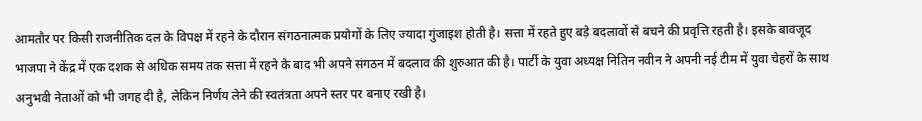आमतौर पर किसी राजनीतिक दल के विपक्ष में रहने के दौरान संगठनात्मक प्रयोगों के लिए ज्यादा गुंजाइश होती है। सत्ता में रहते हुए बड़े बदलावों से बचने की प्रवृत्ति रहती है। इसके बावजूद भाजपा ने केंद्र में एक दशक से अधिक समय तक सत्ता में रहने के बाद भी अपने संगठन में बदलाव की शुरुआत की है। पार्टी के युवा अध्यक्ष नितिन नवीन ने अपनी नई टीम में युवा चेहरों के साथ अनुभवी नेताओं को भी जगह दी है, लेकिन निर्णय लेने की स्वतंत्रता अपने स्तर पर बनाए रखी है।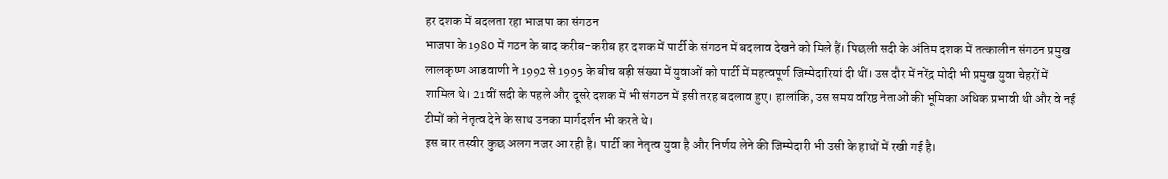हर दशक में बदलता रहा भाजपा का संगठन
भाजपा के 1980 में गठन के बाद करीब-करीब हर दशक में पार्टी के संगठन में बदलाव देखने को मिले हैं। पिछली सदी के अंतिम दशक में तत्कालीन संगठन प्रमुख लालकृष्ण आडवाणी ने 1992 से 1995 के बीच बड़ी संख्या में युवाओं को पार्टी में महत्वपूर्ण जिम्मेदारियां दी थीं। उस दौर में नरेंद्र मोदी भी प्रमुख युवा चेहरों में शामिल थे। 21वीं सदी के पहले और दूसरे दशक में भी संगठन में इसी तरह बदलाव हुए। हालांकि, उस समय वरिष्ठ नेताओं की भूमिका अधिक प्रभावी थी और वे नई टीमों को नेतृत्व देने के साथ उनका मार्गदर्शन भी करते थे।
इस बार तस्वीर कुछ अलग नजर आ रही है। पार्टी का नेतृत्व युवा है और निर्णय लेने की जिम्मेदारी भी उसी के हाथों में रखी गई है।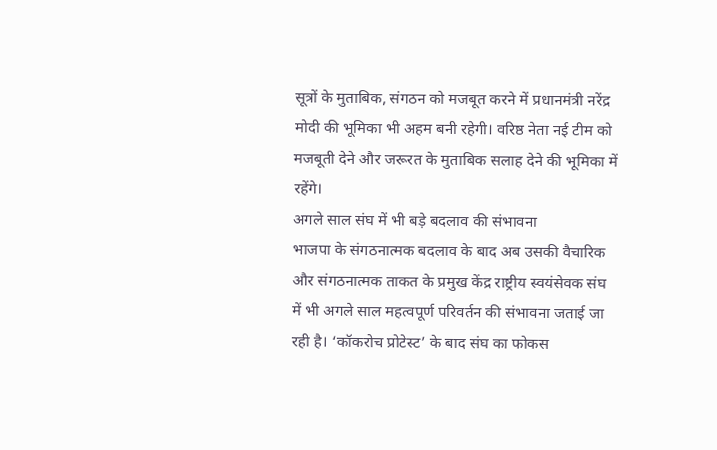सूत्रों के मुताबिक, संगठन को मजबूत करने में प्रधानमंत्री नरेंद्र मोदी की भूमिका भी अहम बनी रहेगी। वरिष्ठ नेता नई टीम को मजबूती देने और जरूरत के मुताबिक सलाह देने की भूमिका में रहेंगे।
अगले साल संघ में भी बड़े बदलाव की संभावना
भाजपा के संगठनात्मक बदलाव के बाद अब उसकी वैचारिक और संगठनात्मक ताकत के प्रमुख केंद्र राष्ट्रीय स्वयंसेवक संघ में भी अगले साल महत्वपूर्ण परिवर्तन की संभावना जताई जा रही है। ‘कॉकरोच प्रोटेस्ट’ के बाद संघ का फोकस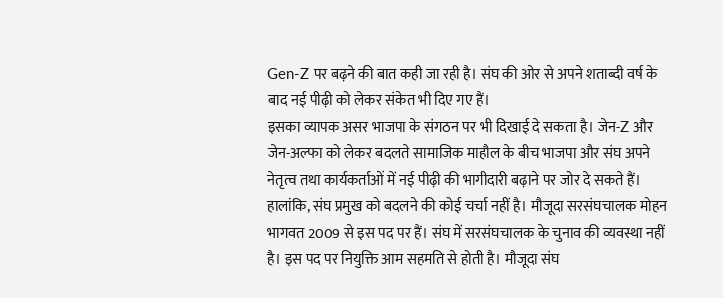Gen-Z पर बढ़ने की बात कही जा रही है। संघ की ओर से अपने शताब्दी वर्ष के बाद नई पीढ़ी को लेकर संकेत भी दिए गए हैं।
इसका व्यापक असर भाजपा के संगठन पर भी दिखाई दे सकता है। जेन-Z और जेन-अल्फा को लेकर बदलते सामाजिक माहौल के बीच भाजपा और संघ अपने नेतृत्व तथा कार्यकर्ताओं में नई पीढ़ी की भागीदारी बढ़ाने पर जोर दे सकते हैं।
हालांकि, संघ प्रमुख को बदलने की कोई चर्चा नहीं है। मौजूदा सरसंघचालक मोहन भागवत 2009 से इस पद पर हैं। संघ में सरसंघचालक के चुनाव की व्यवस्था नहीं है। इस पद पर नियुक्ति आम सहमति से होती है। मौजूदा संघ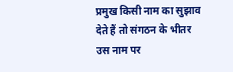प्रमुख किसी नाम का सुझाव देते हैं तो संगठन के भीतर उस नाम पर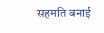सहमति बनाई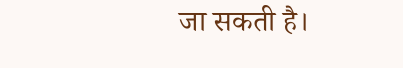जा सकती है।